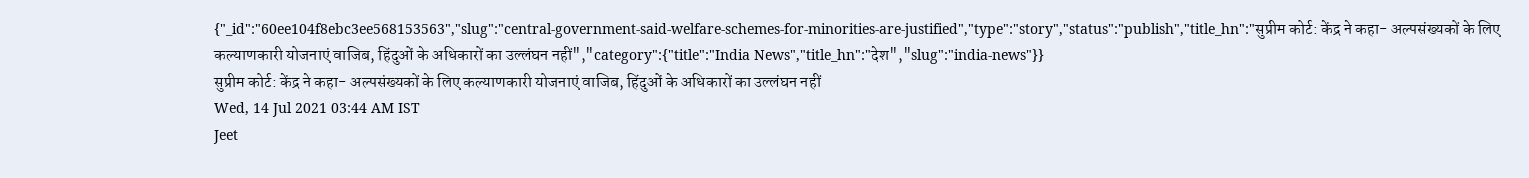{"_id":"60ee104f8ebc3ee568153563","slug":"central-government-said-welfare-schemes-for-minorities-are-justified","type":"story","status":"publish","title_hn":"सुप्रीम कोर्ट: केंद्र ने कहा- अल्पसंख्यकों के लिए कल्याणकारी योजनाएं वाजिब, हिंदुओं के अधिकारों का उल्लंघन नहीं","category":{"title":"India News","title_hn":"देश","slug":"india-news"}}
सुप्रीम कोर्ट: केंद्र ने कहा- अल्पसंख्यकों के लिए कल्याणकारी योजनाएं वाजिब, हिंदुओं के अधिकारों का उल्लंघन नहीं
Wed, 14 Jul 2021 03:44 AM IST
Jeet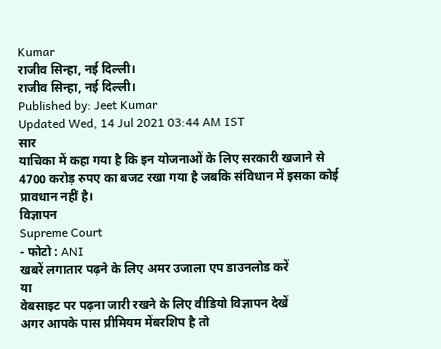Kumar
राजीव सिन्हा, नई दिल्ली।
राजीव सिन्हा, नई दिल्ली।
Published by: Jeet Kumar
Updated Wed, 14 Jul 2021 03:44 AM IST
सार
याचिका में कहा गया है कि इन योजनाओं के लिए सरकारी खजाने से 4700 करोड़ रुपए का बजट रखा गया है जबकि संविधान में इसका कोई प्रावधान नहीं है।
विज्ञापन
Supreme Court
- फोटो : ANI
खबरें लगातार पढ़ने के लिए अमर उजाला एप डाउनलोड करें
या
वेबसाइट पर पढ़ना जारी रखने के लिए वीडियो विज्ञापन देखें
अगर आपके पास प्रीमियम मेंबरशिप है तो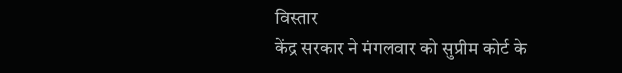विस्तार
केंद्र सरकार ने मंगलवार को सुप्रीम कोर्ट के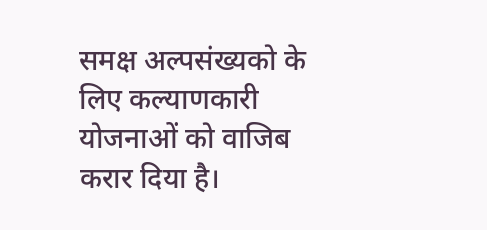समक्ष अल्पसंख्यको के लिए कल्याणकारी योजनाओं को वाजिब करार दिया है।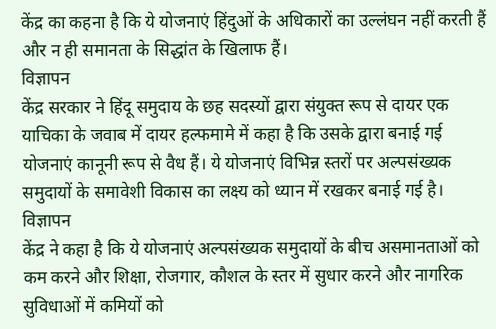केंद्र का कहना है कि ये योजनाएं हिंदुओं के अधिकारों का उल्लंघन नहीं करती हैं और न ही समानता के सिद्धांत के खिलाफ हैं।
विज्ञापन
केंद्र सरकार ने हिंदू समुदाय के छह सदस्यों द्वारा संयुक्त रूप से दायर एक याचिका के जवाब में दायर हल्फमामे में कहा है कि उसके द्वारा बनाई गई योजनाएं कानूनी रूप से वैध हैं। ये योजनाएं विभिन्न स्तरों पर अल्पसंख्यक समुदायों के समावेशी विकास का लक्ष्य को ध्यान में रखकर बनाई गई है।
विज्ञापन
केंद्र ने कहा है कि ये योजनाएं अल्पसंख्यक समुदायों के बीच असमानताओं को कम करने और शिक्षा, रोजगार, कौशल के स्तर में सुधार करने और नागरिक सुविधाओं में कमियों को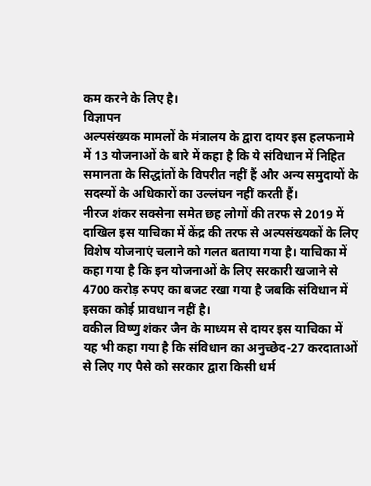कम करने के लिए है।
विज्ञापन
अल्पसंख्यक मामलों के मंत्रालय के द्वारा दायर इस हलफनामे में 13 योजनाओं के बारे में कहा है कि ये संविधान में निहित समानता के सिद्धांतों के विपरीत नहीं हैं और अन्य समुदायों के सदस्यों के अधिकारों का उल्लंघन नहीं करती हैं।
नीरज शंकर सक्सेना समेत छह लोगों की तरफ से 2019 में दाखिल इस याचिका में केंद्र की तरफ से अल्पसंख्यकों के लिए विशेष योजनाएं चलाने को गलत बताया गया है। याचिका में कहा गया है कि इन योजनाओं के लिए सरकारी खजाने से 4700 करोड़ रुपए का बजट रखा गया है जबकि संविधान में इसका कोई प्रावधान नहीं है।
वकील विष्णु शंकर जैन के माध्यम से दायर इस याचिका में यह भी कहा गया है कि संविधान का अनुच्छेद-27 करदाताओं से लिए गए पैसे को सरकार द्वारा किसी धर्म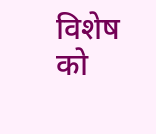विशेष को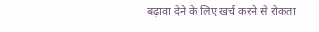बढ़ावा देने के लिए खर्च करने से रोकता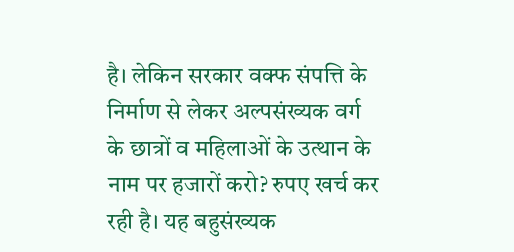है। लेकिन सरकार वक्फ संपत्ति के निर्माण से लेकर अल्पसंख्यक वर्ग के छात्रों व महिलाओं के उत्थान के नाम पर हजारों करो? रुपए खर्च कर रही है। यह बहुसंख्यक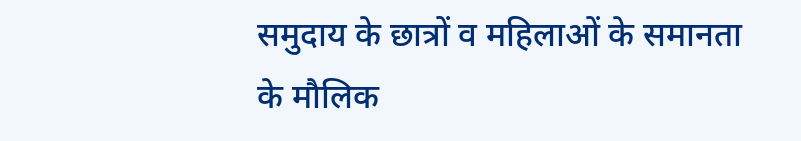समुदाय के छात्रों व महिलाओं के समानता के मौलिक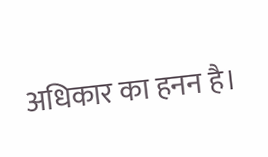अधिकार का हनन है।